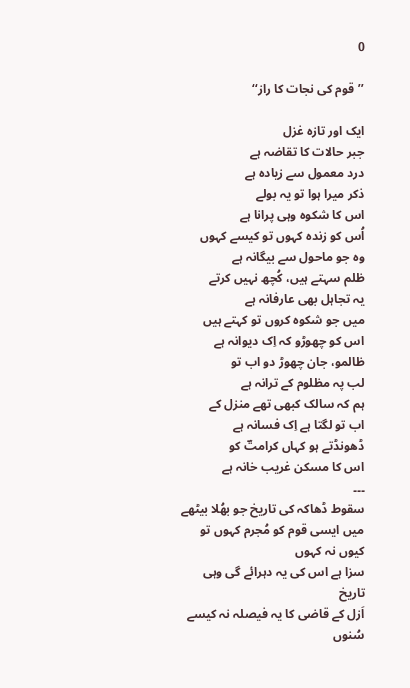0

’’قوم کی نجات کا راز‘‘

ایک اور تازہ غزل
جبر حالات کا تقاضہ ہے
درد معمول سے زیادہ ہے
ذکر میرا ہوا تو یہ بولے
اس کا شکوہ وہی پرانا ہے
اُس کو زندہ کہوں تو کیسے کہوں
وہ جو ماحول سے بیگانہ ہے
ظلم سہتے ہیں، کُچھ نہیں کرتے
یہ تجاہل بھی عارفانہ ہے
میں جو شکوہ کروں تو کہتے ہیں
اس کو چھوڑو کہ اِک دیوانہ ہے
ظالمو، جان چھوڑ دو اب تو
لب پہ مظلوم کے ترانہ ہے
ہم کہ سالک کبھی تھے منزل کے
اب تو لگتا ہے اِک فسانہ ہے
ڈھونڈتے ہو کہاں کرامتؔ کو
اس کا مسکن غریب خانہ ہے
۔۔۔
سقوط ڈھاکہ کی تاریخ جو بھُلا بیٹھے
میں ایسی قوم کو مُجرم کہوں تو کیوں نہ کہوں
سزا ہے اس کی یہ دہرائے گی وہی تاریخ
اَزل کے قاضی کا یہ فیصلہ نہ کیسے سُنوں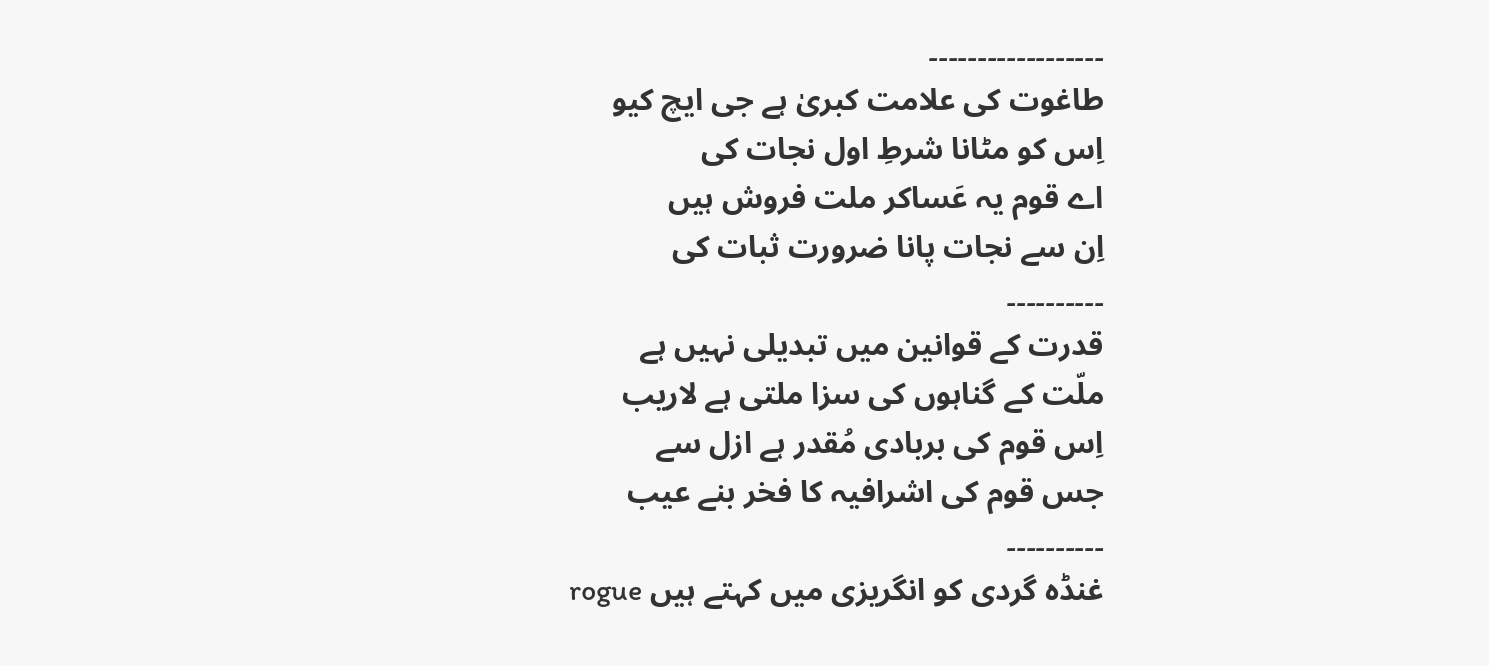۔۔۔۔۔۔۔۔۔۔۔۔۔۔۔۔۔۔
طاغوت کی علامت کبریٰ ہے جی ایچ کیو
اِس کو مٹانا شرطِ اول نجات کی
اے قوم یہ عَساکر ملت فروش ہیں
اِن سے نجات پانا ضرورت ثبات کی
۔۔۔۔۔۔۔۔۔۔
قدرت کے قوانین میں تبدیلی نہیں ہے
ملّت کے گناہوں کی سزا ملتی ہے لاریب
اِس قوم کی بربادی مُقدر ہے ازل سے
جس قوم کی اشرافیہ کا فخر بنے عیب
۔۔۔۔۔۔۔۔۔۔
غنڈہ گردی کو انگریزی میں کہتے ہیں rogue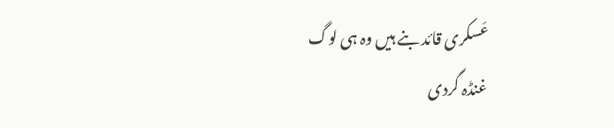عَسکری قائد بنے ہیں وہ ہی لوگ
غنڈہ گردی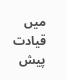میں قیادت پیش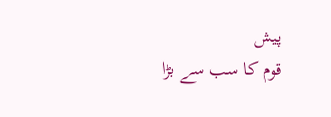پیش
قوم کا سب سے بڑا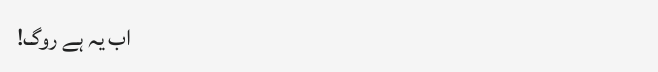اب یہ ہے روگ!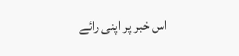اس خبر پر اپنی رائے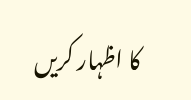کا اظہار کریں